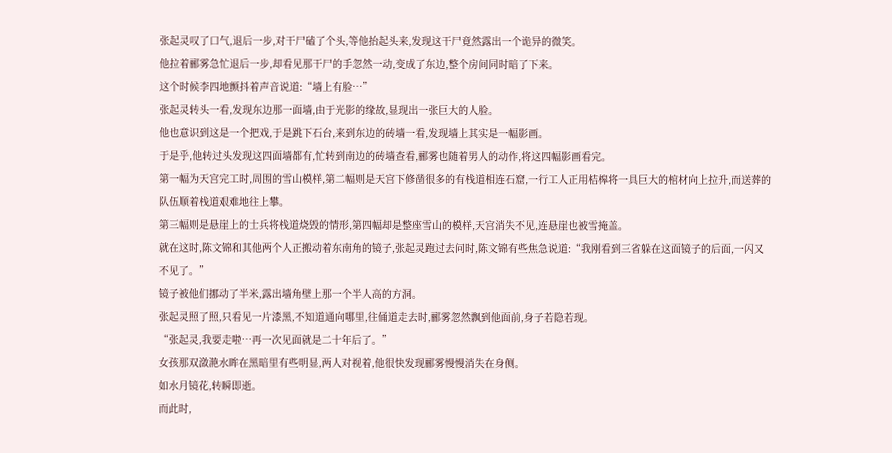张起灵叹了口气,退后一步,对干尸磕了个头,等他抬起头来,发现这干尸竟然露出一个诡异的微笑。
他拉着郦雾急忙退后一步,却看见那干尸的手忽然一动,变成了东边,整个房间同时暗了下来。
这个时候李四地颤抖着声音说道:“墙上有脸…”
张起灵转头一看,发现东边那一面墙,由于光影的缘故,显现出一张巨大的人脸。
他也意识到这是一个把戏,于是跳下石台,来到东边的砖墙一看,发现墙上其实是一幅影画。
于是乎,他转过头发现这四面墙都有,忙转到南边的砖墙查看,郦雾也随着男人的动作,将这四幅影画看完。
第一幅为天宫完工时,周围的雪山模样,第二幅则是天宫下修凿很多的有栈道相连石窟,一行工人正用桔槔将一具巨大的棺材向上拉升,而送葬的队伍顺着栈道艰难地往上攀。
第三幅则是悬崖上的士兵将栈道烧毁的情形,第四幅却是整座雪山的模样,天宫消失不见,连悬崖也被雪掩盖。
就在这时,陈文锦和其他两个人正搬动着东南角的镜子,张起灵跑过去问时,陈文锦有些焦急说道:“我刚看到三省躲在这面镜子的后面,一闪又不见了。”
镜子被他们挪动了半米,露出墙角壁上那一个半人高的方洞。
张起灵照了照,只看见一片漆黑,不知道通向哪里,往俑道走去时,郦雾忽然飘到他面前,身子若隐若现。
“张起灵,我要走啦…再一次见面就是二十年后了。”
女孩那双潋滟水眸在黑暗里有些明显,两人对视着,他很快发现郦雾慢慢消失在身侧。
如水月镜花,转瞬即逝。
而此时,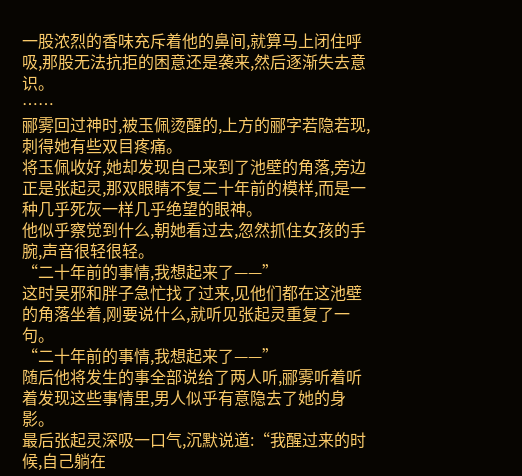一股浓烈的香味充斥着他的鼻间,就算马上闭住呼吸,那股无法抗拒的困意还是袭来,然后逐渐失去意识。
……
郦雾回过神时,被玉佩烫醒的,上方的郦字若隐若现,刺得她有些双目疼痛。
将玉佩收好,她却发现自己来到了池壁的角落,旁边正是张起灵,那双眼睛不复二十年前的模样,而是一种几乎死灰一样几乎绝望的眼神。
他似乎察觉到什么,朝她看过去,忽然抓住女孩的手腕,声音很轻很轻。
“二十年前的事情,我想起来了——”
这时吴邪和胖子急忙找了过来,见他们都在这池壁的角落坐着,刚要说什么,就听见张起灵重复了一句。
“二十年前的事情,我想起来了——”
随后他将发生的事全部说给了两人听,郦雾听着听着发现这些事情里,男人似乎有意隐去了她的身影。
最后张起灵深吸一口气,沉默说道:“我醒过来的时候,自己躺在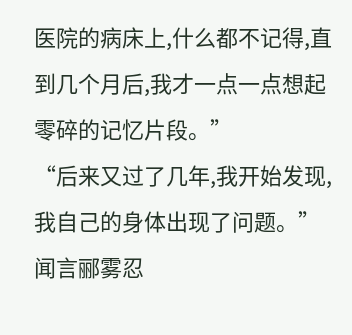医院的病床上,什么都不记得,直到几个月后,我才一点一点想起零碎的记忆片段。”
“后来又过了几年,我开始发现,我自己的身体出现了问题。”
闻言郦雾忍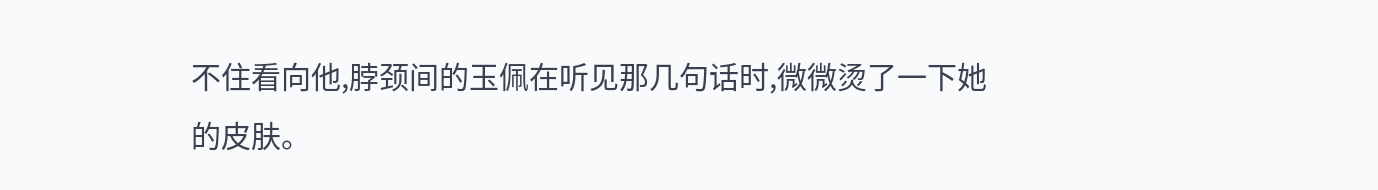不住看向他,脖颈间的玉佩在听见那几句话时,微微烫了一下她的皮肤。